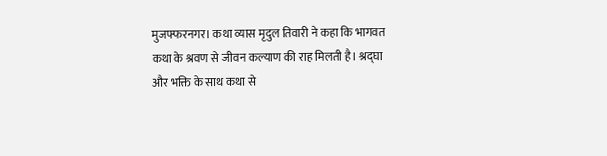मुजफ्फरनगर। कथा व्यास मृदुल तिवारी ने कहा कि भागवत कथा के श्रवण से जीवन कल्याण की राह मिलती है। श्रद्घा और भक्ति के साथ कथा से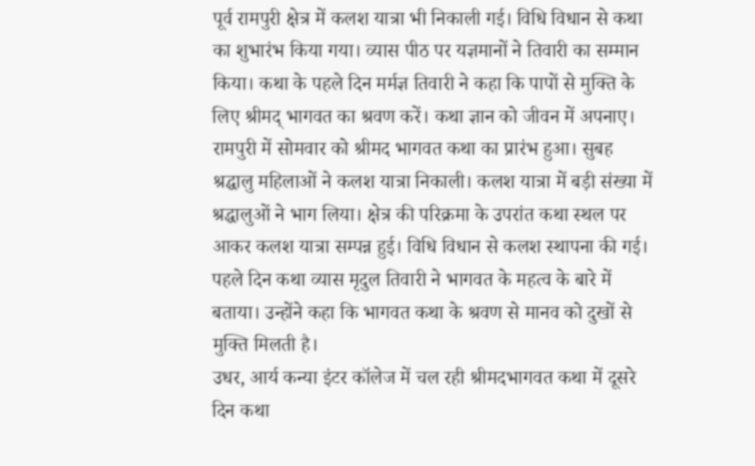पूर्व रामपुरी क्षेत्र में कलश यात्रा भी निकाली गई। विधि विधान से कथा का शुभारंभ किया गया। व्यास पीठ पर यज्ञमानों ने तिवारी का सम्मान किया। कथा के पहले दिन मर्मज्ञ तिवारी ने कहा कि पापों से मुक्ति के लिए श्रीमद् भागवत का श्रवण करें। कथा ज्ञान को जीवन में अपनाए।
रामपुरी में सोमवार को श्रीमद भागवत कथा का प्रारंभ हुआ। सुबह श्रद्घालु महिलाओं ने कलश यात्रा निकाली। कलश यात्रा में बड़ी संख्या में श्रद्धालुओं ने भाग लिया। क्षेत्र की परिक्रमा के उपरांत कथा स्थल पर आकर कलश यात्रा सम्पन्न हुई। विधि विधान से कलश स्थापना की गई। पहले दिन कथा व्यास मृदुल तिवारी ने भागवत के महत्व के बारे में बताया। उन्होंने कहा कि भागवत कथा के श्रवण से मानव को दुखों से मुक्ति मिलती है।
उधर, आर्य कन्या इंटर कॉलेज में चल रही श्रीमदभागवत कथा में दूसरे दिन कथा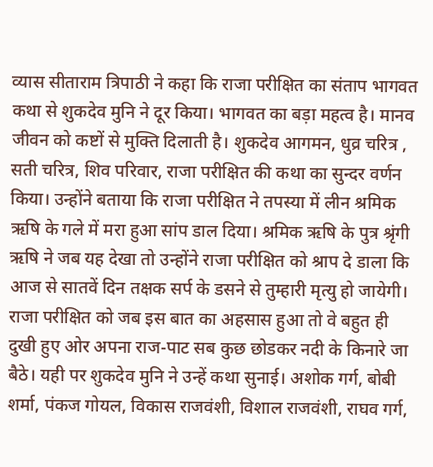व्यास सीताराम त्रिपाठी ने कहा कि राजा परीक्षित का संताप भागवत कथा से शुकदेव मुनि ने दूर किया। भागवत का बड़ा महत्व है। मानव जीवन को कष्टों से मुक्ति दिलाती है। शुकदेव आगमन, धुव्र चरित्र , सती चरित्र, शिव परिवार, राजा परीक्षित की कथा का सुन्दर वर्णन किया। उन्होंने बताया कि राजा परीक्षित ने तपस्या में लीन श्रमिक ऋषि के गले में मरा हुआ सांप डाल दिया। श्रमिक ऋषि के पुत्र श्रृंगी ऋषि ने जब यह देखा तो उन्होंने राजा परीक्षित को श्राप दे डाला कि आज से सातवें दिन तक्षक सर्प के डसने से तुम्हारी मृत्यु हो जायेगी। राजा परीक्षित को जब इस बात का अहसास हुआ तो वे बहुत ही दुखी हुए ओर अपना राज-पाट सब कुछ छोडकर नदी के किनारे जा बैठे। यही पर शुकदेव मुनि ने उन्हें कथा सुनाई। अशोक गर्ग, बोबी शर्मा, पंकज गोयल, विकास राजवंशी, विशाल राजवंशी, राघव गर्ग,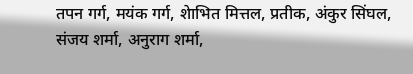तपन गर्ग, मयंक गर्ग, शेाभित मित्तल, प्रतीक, अंकुर सिंघल, संजय शर्मा, अनुराग शर्मा,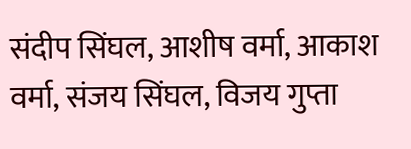संदीप सिंघल, आशीष वर्मा, आकाश वर्मा, संजय सिंघल, विजय गुप्ता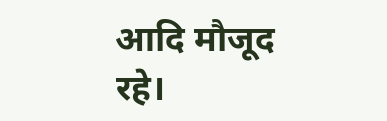आदि मौजूद रहे।